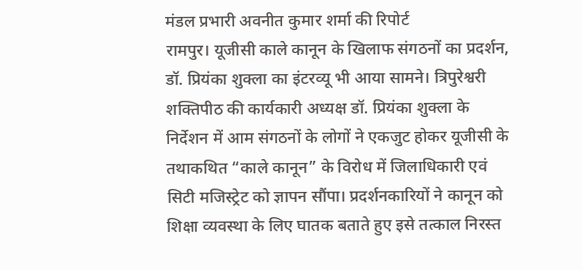मंडल प्रभारी अवनीत कुमार शर्मा की रिपोर्ट
रामपुर। यूजीसी काले कानून के खिलाफ संगठनों का प्रदर्शन, डॉ. प्रियंका शुक्ला का इंटरव्यू भी आया सामने। त्रिपुरेश्वरी शक्तिपीठ की कार्यकारी अध्यक्ष डॉ. प्रियंका शुक्ला के निर्देशन में आम संगठनों के लोगों ने एकजुट होकर यूजीसी के तथाकथित “काले कानून” के विरोध में जिलाधिकारी एवं सिटी मजिस्ट्रेट को ज्ञापन सौंपा। प्रदर्शनकारियों ने कानून को शिक्षा व्यवस्था के लिए घातक बताते हुए इसे तत्काल निरस्त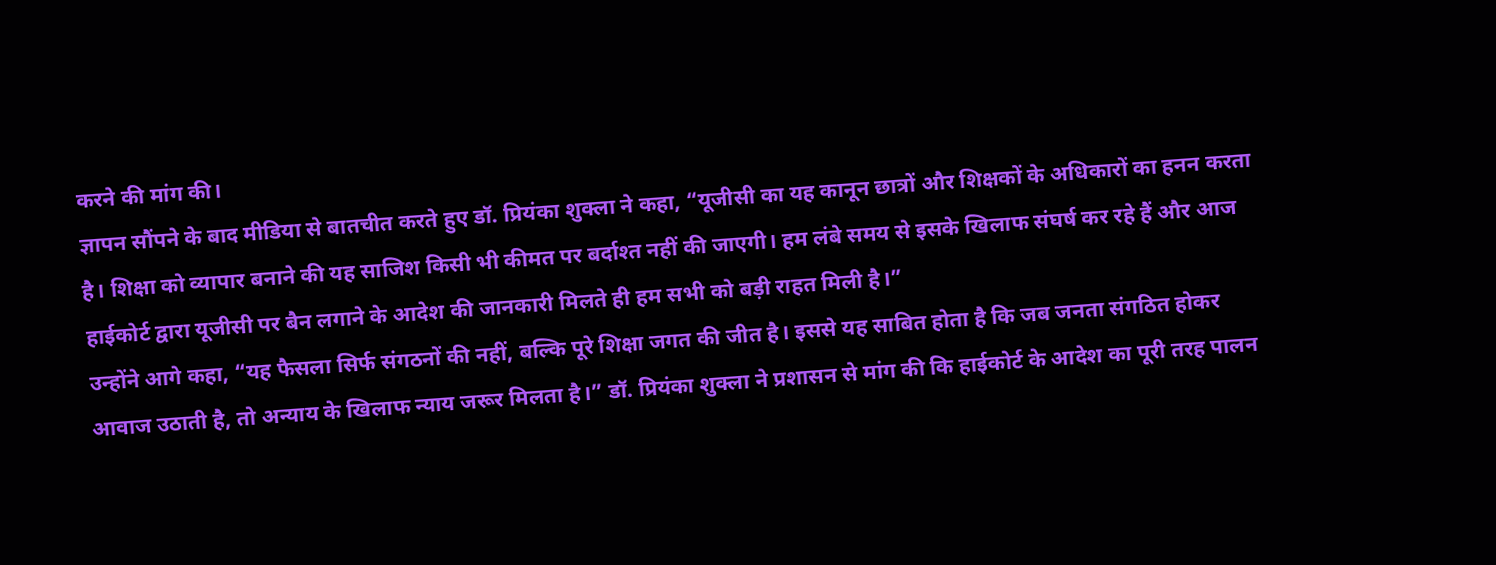करने की मांग की।
ज्ञापन सौंपने के बाद मीडिया से बातचीत करते हुए डॉ. प्रियंका शुक्ला ने कहा, “यूजीसी का यह कानून छात्रों और शिक्षकों के अधिकारों का हनन करता है। शिक्षा को व्यापार बनाने की यह साजिश किसी भी कीमत पर बर्दाश्त नहीं की जाएगी। हम लंबे समय से इसके खिलाफ संघर्ष कर रहे हैं और आज हाईकोर्ट द्वारा यूजीसी पर बैन लगाने के आदेश की जानकारी मिलते ही हम सभी को बड़ी राहत मिली है।”
उन्होंने आगे कहा, “यह फैसला सिर्फ संगठनों की नहीं, बल्कि पूरे शिक्षा जगत की जीत है। इससे यह साबित होता है कि जब जनता संगठित होकर आवाज उठाती है, तो अन्याय के खिलाफ न्याय जरूर मिलता है।” डॉ. प्रियंका शुक्ला ने प्रशासन से मांग की कि हाईकोर्ट के आदेश का पूरी तरह पालन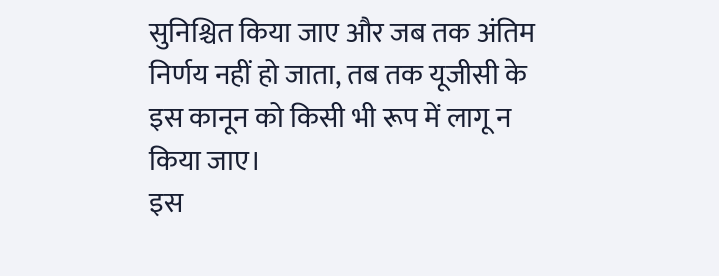सुनिश्चित किया जाए और जब तक अंतिम निर्णय नहीं हो जाता, तब तक यूजीसी के इस कानून को किसी भी रूप में लागू न किया जाए।
इस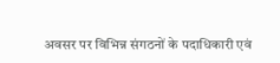अवसर पर विभिन्न संगठनों के पदाधिकारी एवं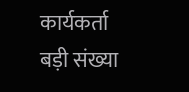कार्यकर्ता बड़ी संख्या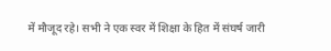में मौजूद रहे। सभी ने एक स्वर में शिक्षा के हित में संघर्ष जारी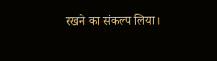रखने का संकल्प लिया।